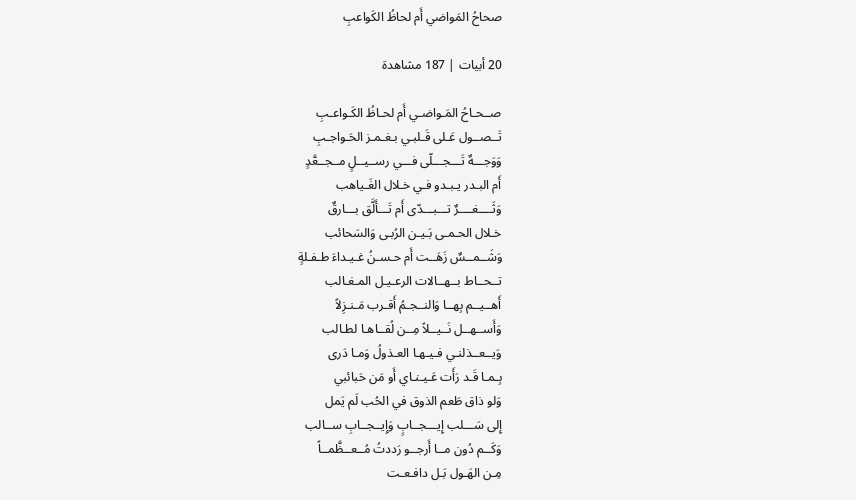صحاحُ المَواضي أَم لحاظُ الكَواعبِ

20 أبيات | 187 مشاهدة

صــحـاحُ المَـواضـي أَم لحـاظُ الكَـواعـبِ
تَــصــول عَـلى قَـلبـي بـغـمـز الحَـواجـبِ
وَوَجـــهٌ تَـــجـــلّى فـــي رســيــلٍ مــجــعَّدٍ
أَم البـدر يـبـدو فـي خـلال الغَـياهب
وَثَــــغــــرٌ تـــبـــدّى أَم تَـــأَلَّق بـــارقٌ
خـلال الحـمـى بَـيـن الرُبـى وَالسَحائب
وَشَــمــسٌ زَهَــت أَم حـسـنُ غـيـداءَ طـفـلةٍ
تــحــاط بــهــالات الرعـيـل المـغـالب
أَهــيــم بِهــا وَالنــجـمُ أَقـرب مَـنـزِلاً
وَأَســهــل نَــيــلاً مِــن لُقــاهـا لطـالب
وَيــعــذلنـي فـيـهـا العـذولُ وَمـا دَرى
بِـمـا قَـد رَأَت عَـيـنـاي أَو مَن حَبائبي
وَلو ذاق طَعم الذوق في الحُب لَم يَمل
إِلى سَـــلب إِيـــجــابٍ وَإِيــجــابِ ســالب
وَكَــم دُون مــا أَرجــو رَددتُ مُــعــظَّمــاً
مِـن الهَـول بَـل دافـعـت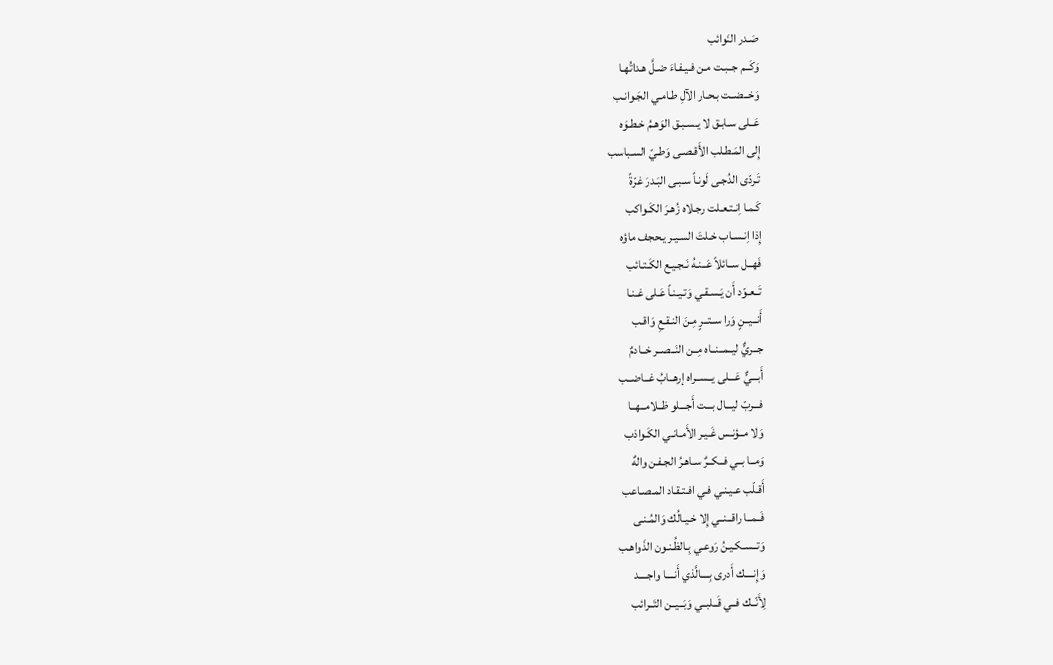صَـدر النَوائب
وَكَــم جــبـت مـن فـيـفـاءَ ضـلَّ هـداتُهـا
وَخــضــت بـحـار الآلِ طـامـي الجَـوانـب
عَــلى سـابـق لا يـسـبـق الوَهـمُ خـطـوَه
إِلى المَـطـلب الأَقـصـى وَطـيّ السـباسب
تَـردّى الدُجـى لَونـاً سـبـى البَـدرَ غرّةً
كَـمـا اِنـتـعـلت رجـلاه زُهـرَ الكَـواكب
إِذا اِنـسـاب خـلتَ السـيـر يـحجف ماؤه
فَهــل ســائلاً عَــنـهُ نَـجـيـع الكَـتـائب
تَــعـوّد أَن يَـسـقـي وَتـيـنـاً عَـلى غـنـا
أَنــيــنٍ وَرا ســتــرٍ مِـنَ النـقـعِ وَاقـب
جــريٌّ ليــمــنــاه مِــن النَــصــر خــادمٌ
أَبـــيٌّ عَـــلى يــســراه إرهــابُ غــاضــب
فـــربّ ليـــال بـــت أَجـــلو ظــلامــهــا
وَلا مــؤنـس غَـيـر الأَمـانـي الكَـواذب
وَمــا بــي فــكــرٌ سـاهـرُ الجـفـن والهٌ
أَقـلّب عـيـنـي فـي افـتـقـاد المـصـاعب
فَــمــا راقــنــي إِلا خـيـالُك وَالمُـنـى
وَتــسـكـيـنُ رَوعـي بِـالظُـنـون الذَواهـب
وَإِنــــك أَدرى بِــــالَّذي أَنــــا واجــــد
لِأَنّــك فــي قَــلبــي وَبَــيــن التَــرائب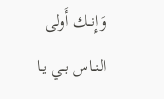وَإِنــك أَولى النــاس بــي يـا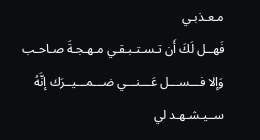مـعـذبـي
فَهــل لَكَ أَن تـسـتـبـقـي مـهـجـةَ صـاحـب
وَإلا فـــســـل عَـــنـــي ضـــمـــيــرَك إنَّهُ
ســيـشـهـد لي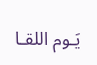يَـوم اللقـا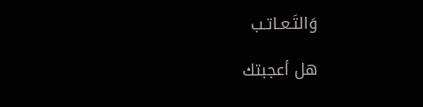وَالتَـعـاتـب

هل أعجبتك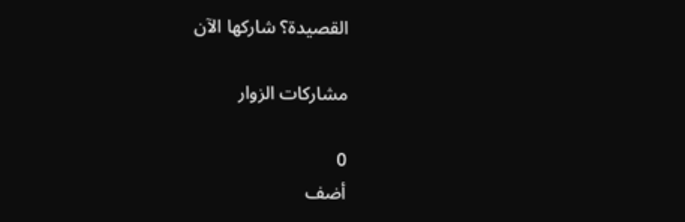القصيدة؟ شاركها الآن

مشاركات الزوار

0
أضف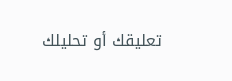تعليقك أو تحليلك